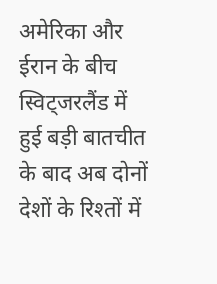अमेरिका और ईरान के बीच स्विट्जरलैंड में हुई बड़ी बातचीत के बाद अब दोनों देशों के रिश्तों में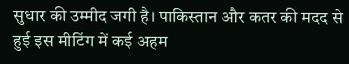सुधार की उम्मीद जगी है। पाकिस्तान और कतर की मदद से हुई इस मीटिंग में कई अहम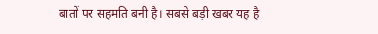बातों पर सहमति बनी है। सबसे बड़ी खबर यह है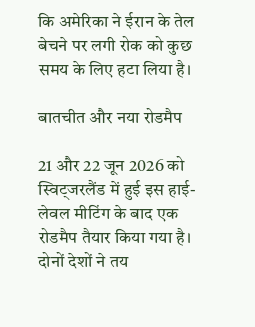कि अमेरिका ने ईरान के तेल बेचने पर लगी रोक को कुछ समय के लिए हटा लिया है।

बातचीत और नया रोडमैप

21 और 22 जून 2026 को स्विट्जरलैंड में हुई इस हाई-लेवल मीटिंग के बाद एक रोडमैप तैयार किया गया है। दोनों देशों ने तय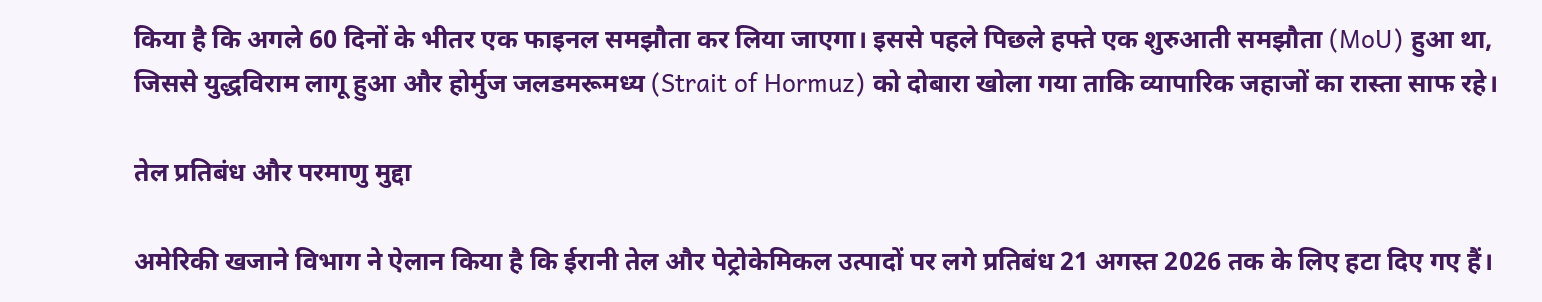किया है कि अगले 60 दिनों के भीतर एक फाइनल समझौता कर लिया जाएगा। इससे पहले पिछले हफ्ते एक शुरुआती समझौता (MoU) हुआ था, जिससे युद्धविराम लागू हुआ और होर्मुज जलडमरूमध्य (Strait of Hormuz) को दोबारा खोला गया ताकि व्यापारिक जहाजों का रास्ता साफ रहे।

तेल प्रतिबंध और परमाणु मुद्दा

अमेरिकी खजाने विभाग ने ऐलान किया है कि ईरानी तेल और पेट्रोकेमिकल उत्पादों पर लगे प्रतिबंध 21 अगस्त 2026 तक के लिए हटा दिए गए हैं।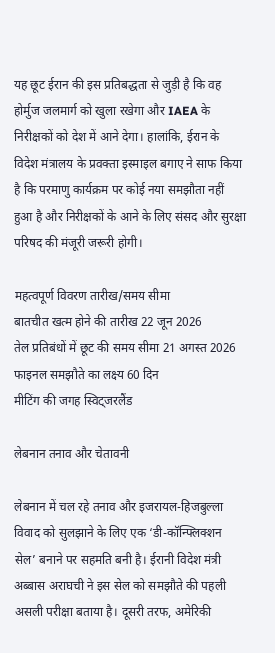यह छूट ईरान की इस प्रतिबद्धता से जुड़ी है कि वह होर्मुज जलमार्ग को खुला रखेगा और IAEA के निरीक्षकों को देश में आने देगा। हालांकि, ईरान के विदेश मंत्रालय के प्रवक्ता इस्माइल बगाए ने साफ किया है कि परमाणु कार्यक्रम पर कोई नया समझौता नहीं हुआ है और निरीक्षकों के आने के लिए संसद और सुरक्षा परिषद की मंजूरी जरूरी होगी।

महत्वपूर्ण विवरण तारीख/समय सीमा
बातचीत खत्म होने की तारीख 22 जून 2026
तेल प्रतिबंधों में छूट की समय सीमा 21 अगस्त 2026
फाइनल समझौते का लक्ष्य 60 दिन
मीटिंग की जगह स्विट्जरलैंड

लेबनान तनाव और चेतावनी

लेबनान में चल रहे तनाव और इजरायल-हिजबुल्ला विवाद को सुलझाने के लिए एक ‘डी-कॉन्फ्लिक्शन सेल’ बनाने पर सहमति बनी है। ईरानी विदेश मंत्री अब्बास अराघची ने इस सेल को समझौते की पहली असली परीक्षा बताया है। दूसरी तरफ, अमेरिकी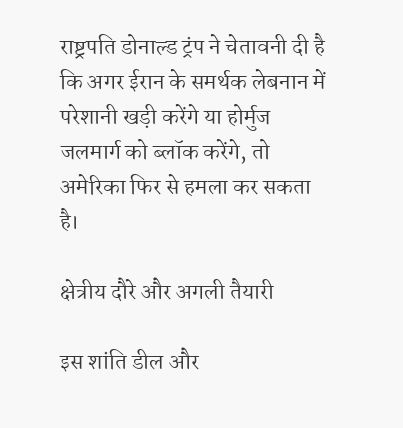राष्ट्रपति डोनाल्ड ट्रंप ने चेतावनी दी है कि अगर ईरान के समर्थक लेबनान में परेशानी खड़ी करेंगे या होर्मुज जलमार्ग को ब्लॉक करेंगे, तो अमेरिका फिर से हमला कर सकता है।

क्षेत्रीय दौरे और अगली तैयारी

इस शांति डील और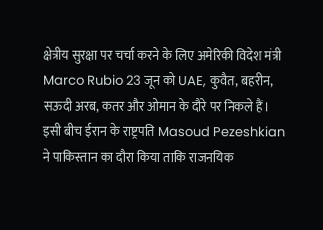क्षेत्रीय सुरक्षा पर चर्चा करने के लिए अमेरिकी विदेश मंत्री Marco Rubio 23 जून को UAE, कुवैत, बहरीन, सऊदी अरब, कतर और ओमान के दौरे पर निकले हैं। इसी बीच ईरान के राष्ट्रपति Masoud Pezeshkian ने पाकिस्तान का दौरा किया ताकि राजनयिक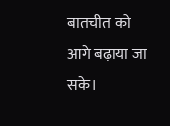बातचीत को आगे बढ़ाया जा सके।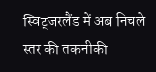स्विट्जरलैंड में अब निचले स्तर की तकनीकी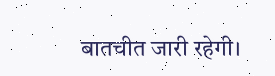बातचीत जारी रहेगी।